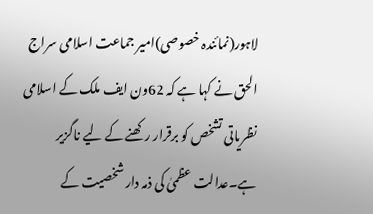لاہور(نمائندہ خصوصی)امیر جماعت اسلامی سراج الحق نے کہا ہے کہ 62ون ایف ملک کے اسلامی نظریاتی تشخص کو برقرار رکھنے کے لیے ناگزیر ہے۔عدالت عظمیٰ کی ذمہ دار شخصیت کے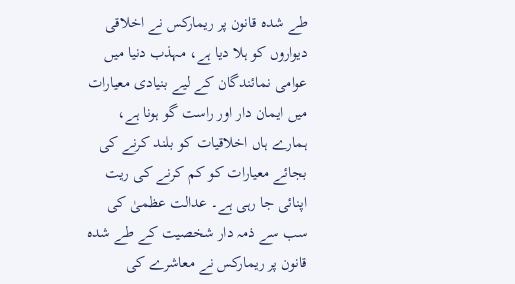طے شدہ قانون پر ریمارکس نے اخلاقی دیواروں کو ہلا دیا ہے، مہذب دنیا میں عوامی نمائندگان کے لیے بنیادی معیارات میں ایمان دار اور راست گو ہونا ہے، ہمارے ہاں اخلاقیات کو بلند کرنے کی بجائے معیارات کو کم کرنے کی ریت اپنائی جا رہی ہے۔ عدالت عظمیٰ کی سب سے ذمہ دار شخصیت کے طے شدہ قانون پر ریمارکس نے معاشرے کی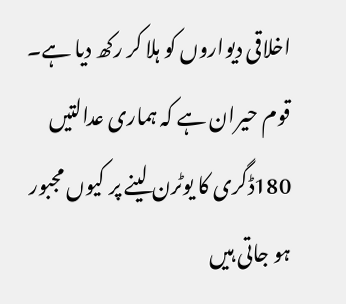اخلاقی دیواروں کو ہلا کر رکھ دیا ہے۔ قوم حیران ہے کہ ہماری عدالتیں 180ڈگری کا یوٹرن لینے پر کیوں مجبور ہو جاتی ہیں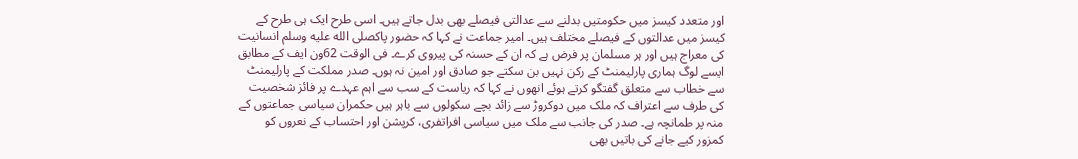اور متعدد کیسز میں حکومتیں بدلنے سے عدالتی فیصلے بھی بدل جاتے ہیں۔ اسی طرح ایک ہی طرح کے کیسز میں عدالتوں کے فیصلے مختلف ہیں۔ امیر جماعت نے کہا کہ حضور پاکصلى الله عليه وسلم انسانیت کی معراج ہیں اور ہر مسلمان پر فرض ہے کہ ان کے حسنہ کی پیروی کرے۔ فی الوقت 62ون ایف کے مطابق ایسے لوگ ہماری پارلیمنٹ کے رکن نہیں بن سکتے جو صادق اور امین نہ ہوں۔ صدر مملکت کے پارلیمنٹ سے خطاب سے متعلق گفتگو کرتے ہوئے انھوں نے کہا کہ ریاست کے سب سے اہم عہدے پر فائز شخصیت کی طرف سے اعتراف کہ ملک میں دوکروڑ سے زائد بچے سکولوں سے باہر ہیں حکمران سیاسی جماعتوں کے منہ پر طمانچہ ہے۔ صدر کی جانب سے ملک میں سیاسی افراتفری، کرپشن اور احتساب کے نعروں کو کمزور کیے جانے کی باتیں بھی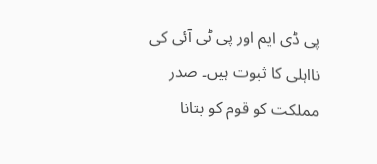پی ڈی ایم اور پی ٹی آئی کی نااہلی کا ثبوت ہیں۔ صدر مملکت کو قوم کو بتانا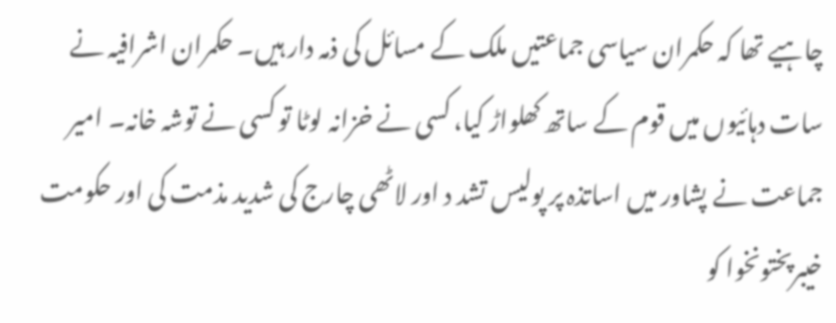چاہیے تھا کہ حکمران سیاسی جماعتیں ملک کے مسائل کی ذمہ دار ہیں۔ حکمران اشرافیہ نے سات دہائیوں میں قوم کے ساتھ کھلواڑ کیا، کسی نے خزانہ لوٹا تو کسی نے توشہ خانہ۔ امیر جماعت نے پشاور میں اساتذہ پر پولیس تشد د اور لاٹھی چارج کی شدید مذمت کی اور حکومت خیبرپختونخوا کو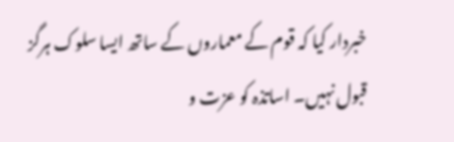خبردار کیا کہ قوم کے معماروں کے ساتھ ایسا سلوک ہرگز قبول نہیں۔ اساتذہ کو عزت و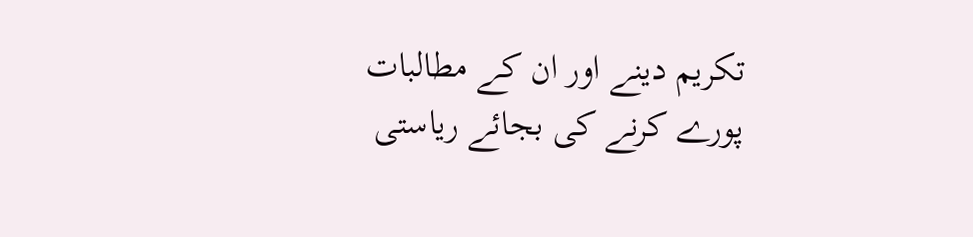تکریم دینے اور ان کے مطالبات پورے کرنے کی بجائے ریاستی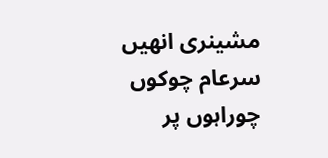مشینری انھیں سرعام چوکوں چوراہوں پر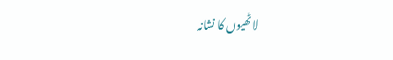لاٹھیوں کا نشانہ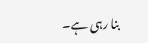بنا رہی ہے۔